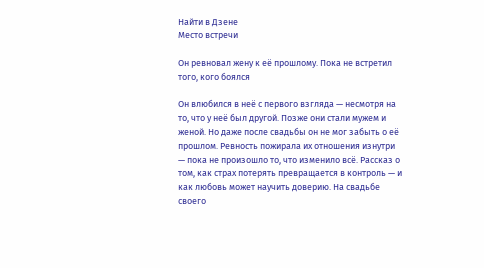Найти в Дзене
Место встречи

Он ревновал жену к её прошлому. Пока не встретил того, кого боялся

Он влюбился в неё с первого взгляда — несмотря на то, что у неё был другой. Позже они стали мужем и женой. Но даже после свадьбы он не мог забыть о её прошлом. Ревность пожирала их отношения изнутри — пока не произошло то, что изменило всё. Рассказ о том, как страх потерять превращается в контроль — и как любовь может научить доверию. На свадьбе своего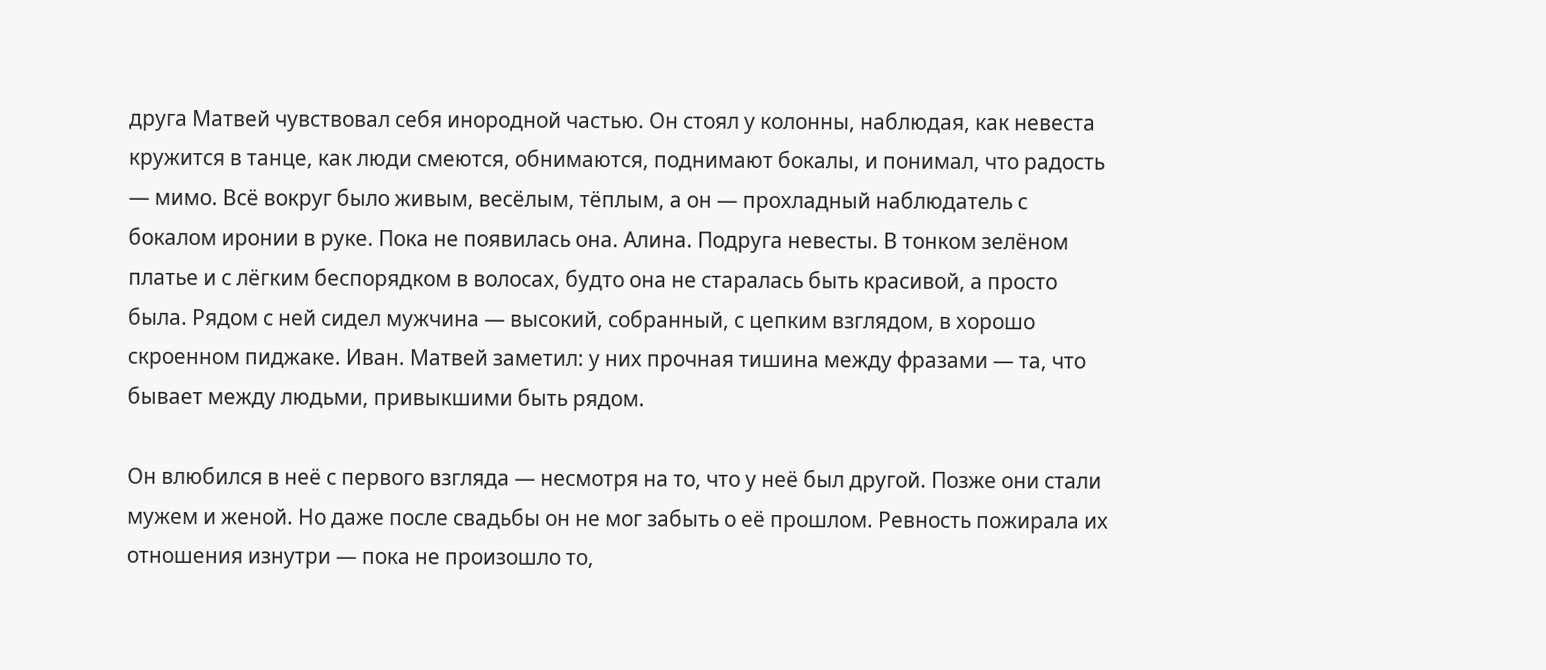друга Матвей чувствовал себя инородной частью. Он стоял у колонны, наблюдая, как невеста кружится в танце, как люди смеются, обнимаются, поднимают бокалы, и понимал, что радость — мимо. Всё вокруг было живым, весёлым, тёплым, а он — прохладный наблюдатель с бокалом иронии в руке. Пока не появилась она. Алина. Подруга невесты. В тонком зелёном платье и с лёгким беспорядком в волосах, будто она не старалась быть красивой, а просто была. Рядом с ней сидел мужчина — высокий, собранный, с цепким взглядом, в хорошо скроенном пиджаке. Иван. Матвей заметил: у них прочная тишина между фразами — та, что бывает между людьми, привыкшими быть рядом.

Он влюбился в неё с первого взгляда — несмотря на то, что у неё был другой. Позже они стали мужем и женой. Но даже после свадьбы он не мог забыть о её прошлом. Ревность пожирала их отношения изнутри — пока не произошло то,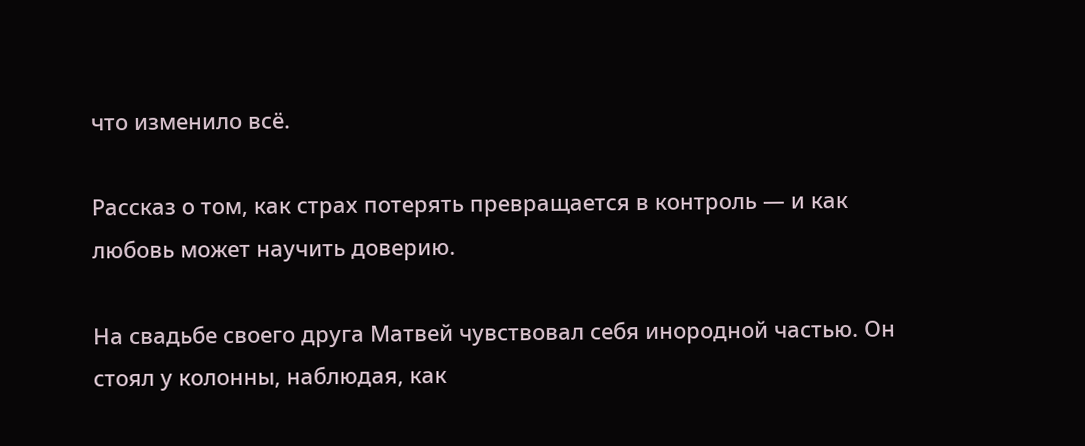что изменило всё.

Рассказ о том, как страх потерять превращается в контроль — и как любовь может научить доверию.

На свадьбе своего друга Матвей чувствовал себя инородной частью. Он стоял у колонны, наблюдая, как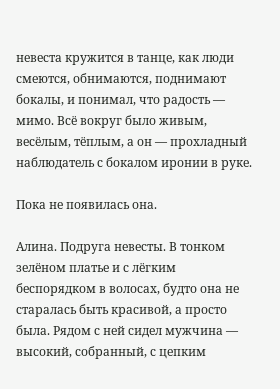невеста кружится в танце, как люди смеются, обнимаются, поднимают бокалы, и понимал, что радость — мимо. Всё вокруг было живым, весёлым, тёплым, а он — прохладный наблюдатель с бокалом иронии в руке.

Пока не появилась она.

Алина. Подруга невесты. В тонком зелёном платье и с лёгким беспорядком в волосах, будто она не старалась быть красивой, а просто была. Рядом с ней сидел мужчина — высокий, собранный, с цепким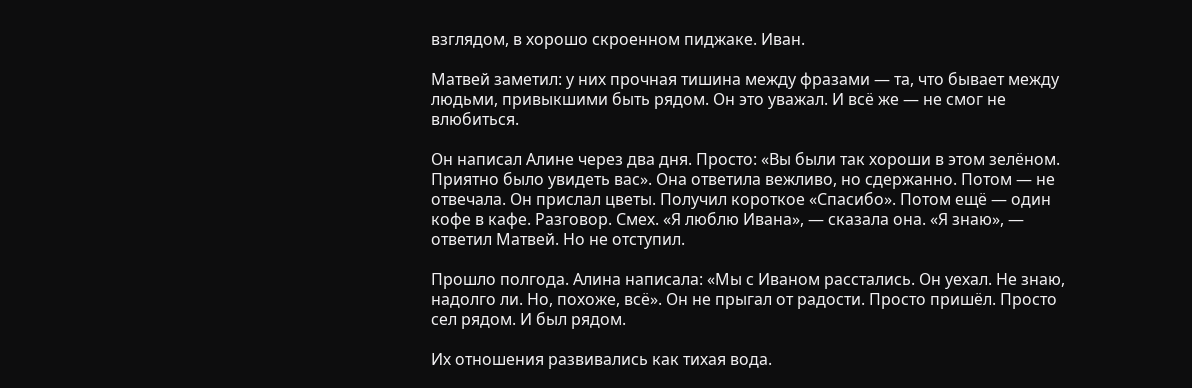взглядом, в хорошо скроенном пиджаке. Иван.

Матвей заметил: у них прочная тишина между фразами — та, что бывает между людьми, привыкшими быть рядом. Он это уважал. И всё же — не смог не влюбиться.

Он написал Алине через два дня. Просто: «Вы были так хороши в этом зелёном. Приятно было увидеть вас». Она ответила вежливо, но сдержанно. Потом — не отвечала. Он прислал цветы. Получил короткое «Спасибо». Потом ещё — один кофе в кафе. Разговор. Смех. «Я люблю Ивана», — сказала она. «Я знаю», — ответил Матвей. Но не отступил.

Прошло полгода. Алина написала: «Мы с Иваном расстались. Он уехал. Не знаю, надолго ли. Но, похоже, всё». Он не прыгал от радости. Просто пришёл. Просто сел рядом. И был рядом.

Их отношения развивались как тихая вода.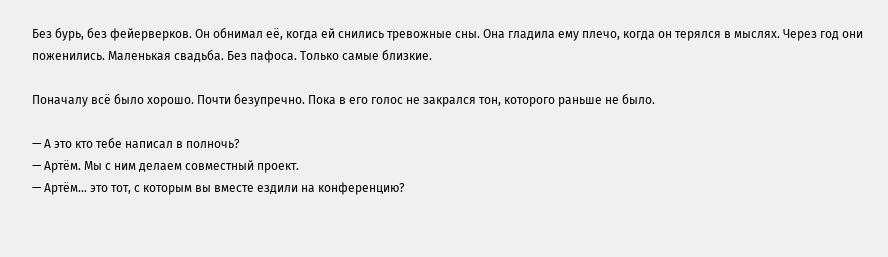Без бурь, без фейерверков. Он обнимал её, когда ей снились тревожные сны. Она гладила ему плечо, когда он терялся в мыслях. Через год они поженились. Маленькая свадьба. Без пафоса. Только самые близкие.

Поначалу всё было хорошо. Почти безупречно. Пока в его голос не закрался тон, которого раньше не было.

— А это кто тебе написал в полночь?
— Артём. Мы с ним делаем совместный проект.
— Артём… это тот, с которым вы вместе ездили на конференцию?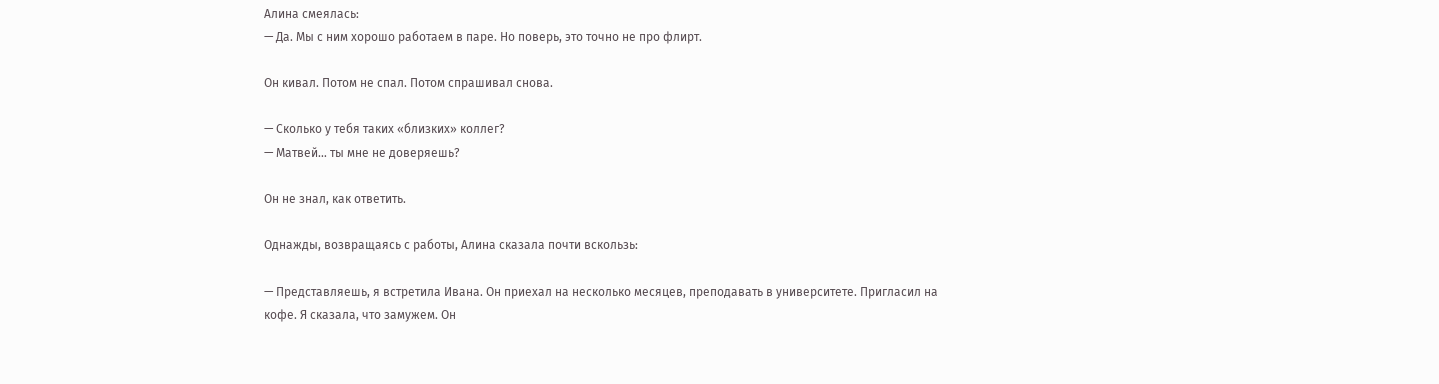Алина смеялась:
— Да. Мы с ним хорошо работаем в паре. Но поверь, это точно не про флирт.

Он кивал. Потом не спал. Потом спрашивал снова.

— Сколько у тебя таких «близких» коллег?
— Матвей… ты мне не доверяешь?

Он не знал, как ответить.

Однажды, возвращаясь с работы, Алина сказала почти вскользь:

— Представляешь, я встретила Ивана. Он приехал на несколько месяцев, преподавать в университете. Пригласил на кофе. Я сказала, что замужем. Он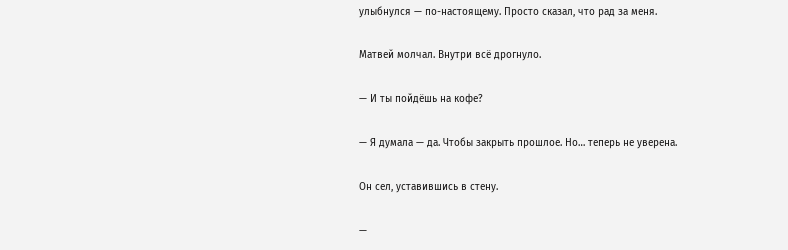улыбнулся — по-настоящему. Просто сказал, что рад за меня.

Матвей молчал. Внутри всё дрогнуло.

— И ты пойдёшь на кофе?

— Я думала — да. Чтобы закрыть прошлое. Но… теперь не уверена.

Он сел, уставившись в стену.

—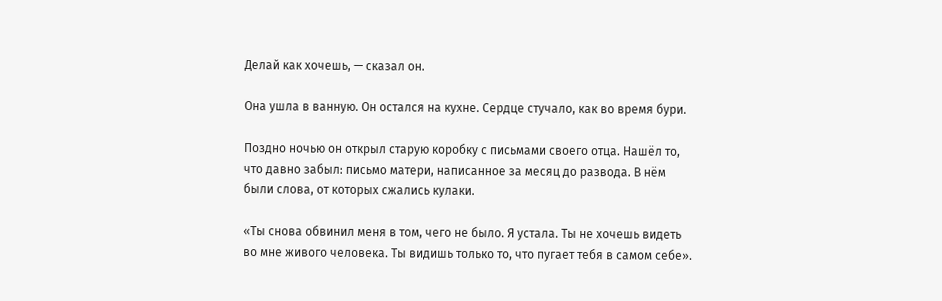Делай как хочешь, — сказал он.

Она ушла в ванную. Он остался на кухне. Сердце стучало, как во время бури.

Поздно ночью он открыл старую коробку с письмами своего отца. Нашёл то, что давно забыл: письмо матери, написанное за месяц до развода. В нём были слова, от которых сжались кулаки.

«Ты снова обвинил меня в том, чего не было. Я устала. Ты не хочешь видеть во мне живого человека. Ты видишь только то, что пугает тебя в самом себе».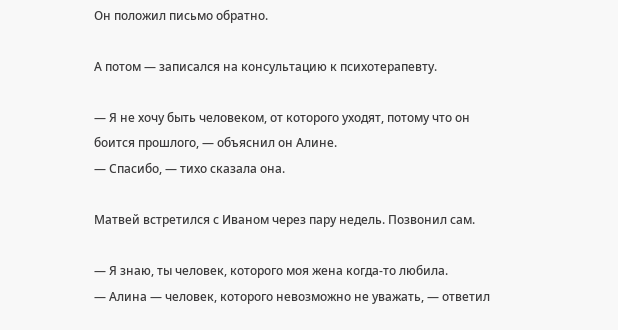Он положил письмо обратно.

А потом — записался на консультацию к психотерапевту.

— Я не хочу быть человеком, от которого уходят, потому что он боится прошлого, — объяснил он Алине.
— Спасибо, — тихо сказала она.

Матвей встретился с Иваном через пару недель. Позвонил сам.

— Я знаю, ты человек, которого моя жена когда-то любила.
— Алина — человек, которого невозможно не уважать, — ответил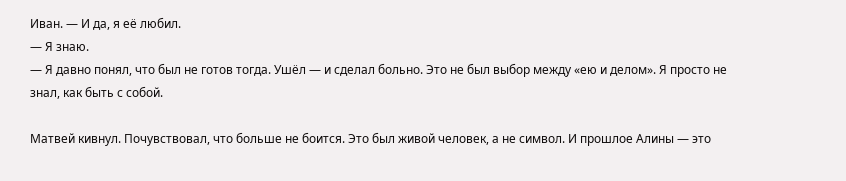Иван. — И да, я её любил.
— Я знаю.
— Я давно понял, что был не готов тогда. Ушёл — и сделал больно. Это не был выбор между «ею и делом». Я просто не знал, как быть с собой.

Матвей кивнул. Почувствовал, что больше не боится. Это был живой человек, а не символ. И прошлое Алины — это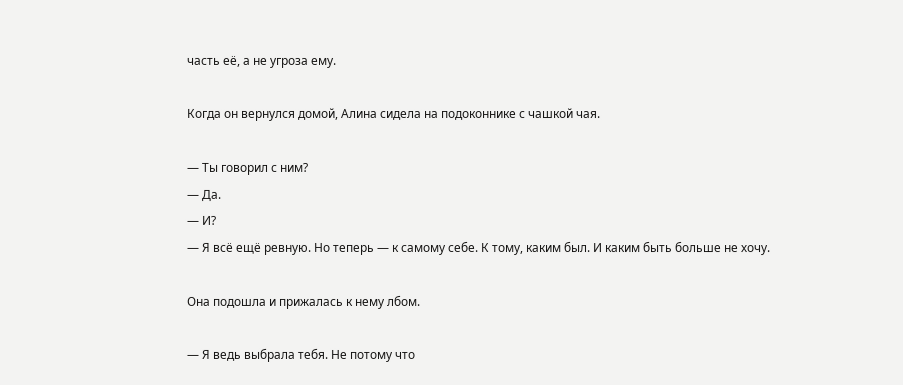часть её, а не угроза ему.

Когда он вернулся домой, Алина сидела на подоконнике с чашкой чая.

— Ты говорил с ним?
— Да.
— И?
— Я всё ещё ревную. Но теперь — к самому себе. К тому, каким был. И каким быть больше не хочу.

Она подошла и прижалась к нему лбом.

— Я ведь выбрала тебя. Не потому что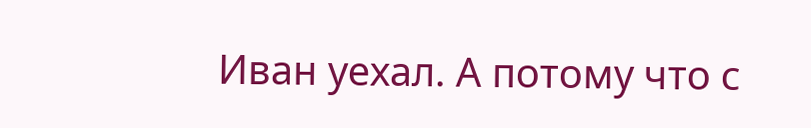Иван уехал. А потому что с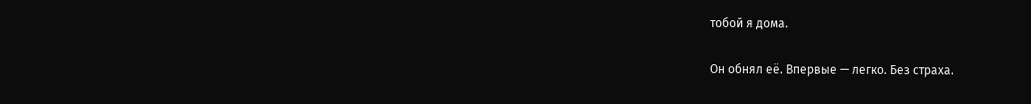тобой я дома.

Он обнял её. Впервые — легко. Без страха.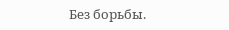Без борьбы.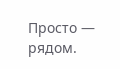Просто — рядом.